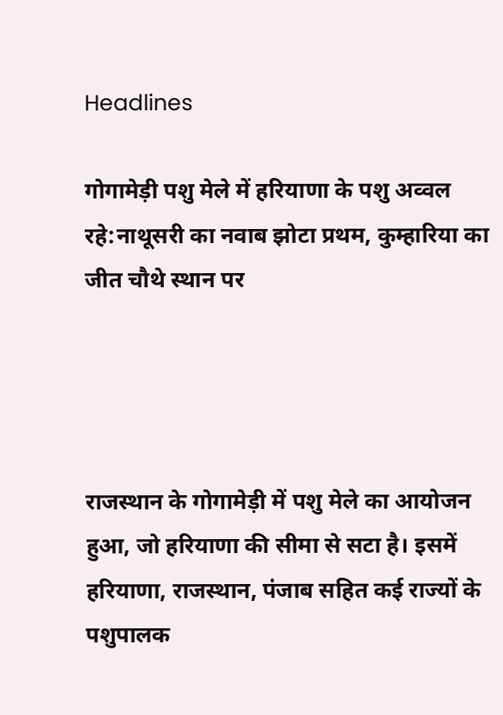Headlines

गोगामेड़ी पशु मेले में हरियाणा के पशु अव्वल रहे:नाथूसरी का नवाब झोटा प्रथम, कुम्हारिया का जीत चौथे स्थान पर




राजस्थान के गोगामेड़ी में पशु मेले का आयोजन हुआ, जो हरियाणा की सीमा से सटा है। इसमें हरियाणा, राजस्थान, पंजाब सहित कई राज्यों के पशुपालक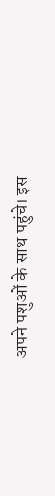अपने पशुओं के साथ पहुंचे। इस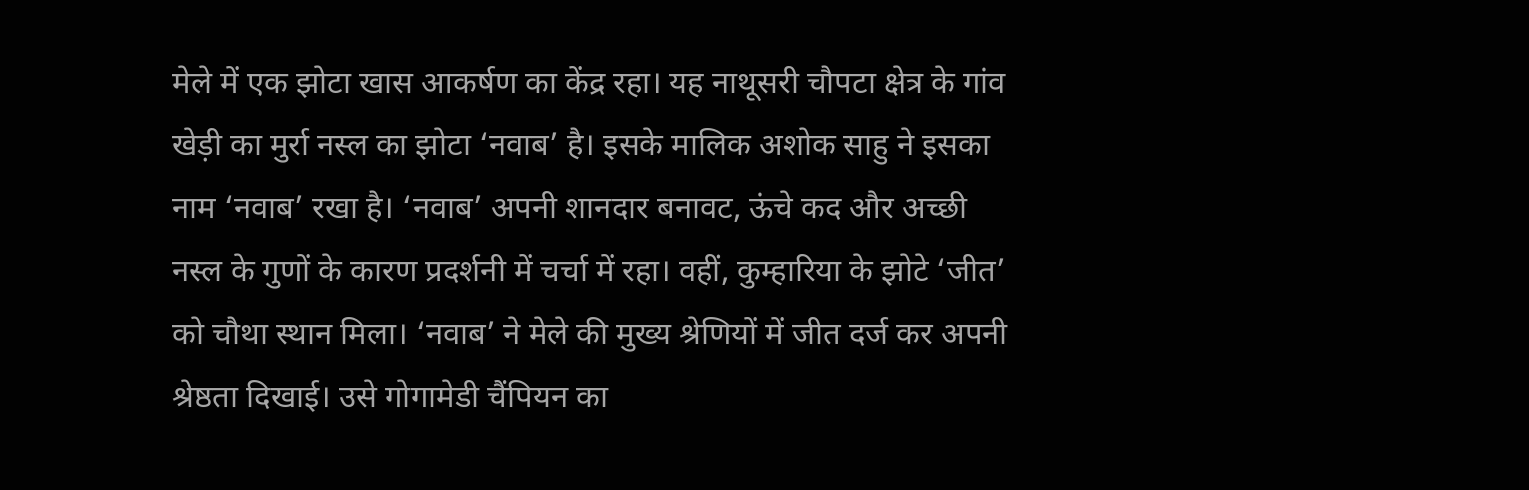मेले में एक झोटा खास आकर्षण का केंद्र रहा। यह नाथूसरी चौपटा क्षेत्र के गांव खेड़ी का मुर्रा नस्ल का झोटा ‘नवाब’ है। इसके मालिक अशोक साहु ने इसका नाम ‘नवाब’ रखा है। ‘नवाब’ अपनी शानदार बनावट, ऊंचे कद और अच्छी नस्ल के गुणों के कारण प्रदर्शनी में चर्चा में रहा। वहीं, कुम्हारिया के झोटे ‘जीत’ को चौथा स्थान मिला। ‘नवाब’ ने मेले की मुख्य श्रेणियों में जीत दर्ज कर अपनी श्रेष्ठता दिखाई। उसे गोगामेडी चैंपियन का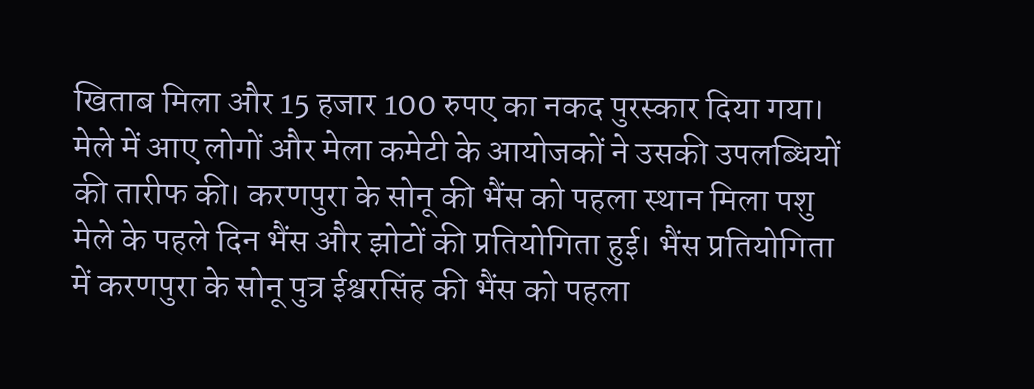खिताब मिला और 15 हजार 100 रुपए का नकद पुरस्कार दिया गया। मेले में आए लोगों और मेला कमेटी के आयोजकों ने उसकी उपलब्धियों की तारीफ की। करणपुरा के सोनू की भैंस को पहला स्थान मिला पशु मेले के पहले दिन भैंस और झोटों की प्रतियोगिता हुई। भैंस प्रतियोगिता में करणपुरा के सोनू पुत्र ईश्वरसिंह की भैंस को पहला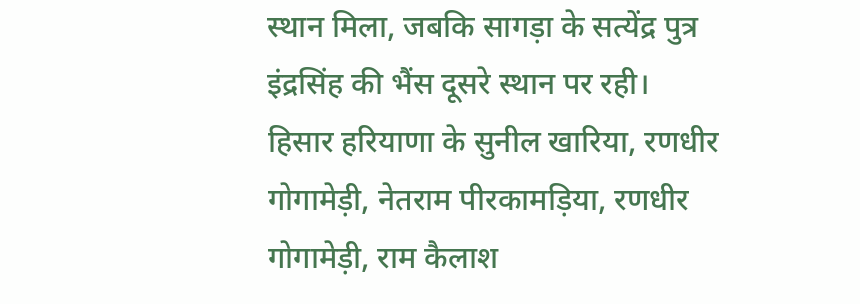स्थान मिला, जबकि सागड़ा के सत्येंद्र पुत्र इंद्रसिंह की भैंस दूसरे स्थान पर रही। हिसार हरियाणा के सुनील खारिया, रणधीर गोगामेड़ी, नेतराम पीरकामड़िया, रणधीर गोगामेड़ी, राम कैलाश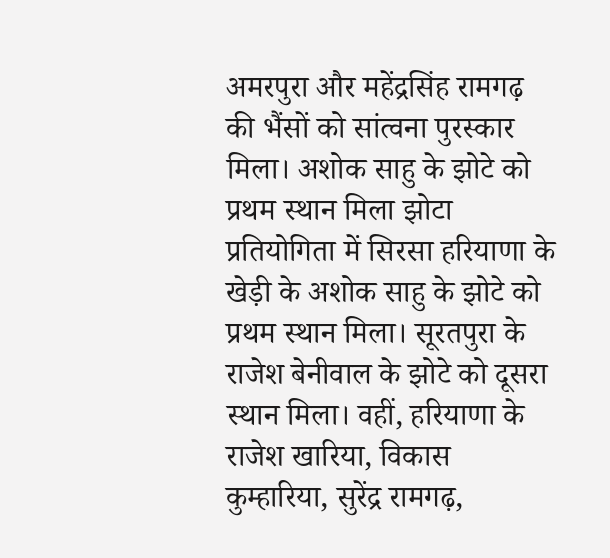अमरपुरा और महेंद्रसिंह रामगढ़ की भैंसों को सांत्वना पुरस्कार मिला। अशोक साहु के झोटे को प्रथम स्थान मिला झोटा प्रतियोगिता में सिरसा हरियाणा के खेड़ी के अशोक साहु के झोटे को प्रथम स्थान मिला। सूरतपुरा के राजेश बेनीवाल के झोटे को दूसरा स्थान मिला। वहीं, हरियाणा के राजेश खारिया, विकास कुम्हारिया, सुरेंद्र रामगढ़,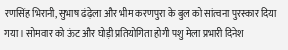रणसिंह भिरानी, सुभाष ढंढ़ेला और भीम करणपुरा के बुल को सांत्वना पुरस्कार दिया गया। सोमवार को ऊंट और घोड़ी प्रतियोगिता होगी पशु मेला प्रभारी दिनेश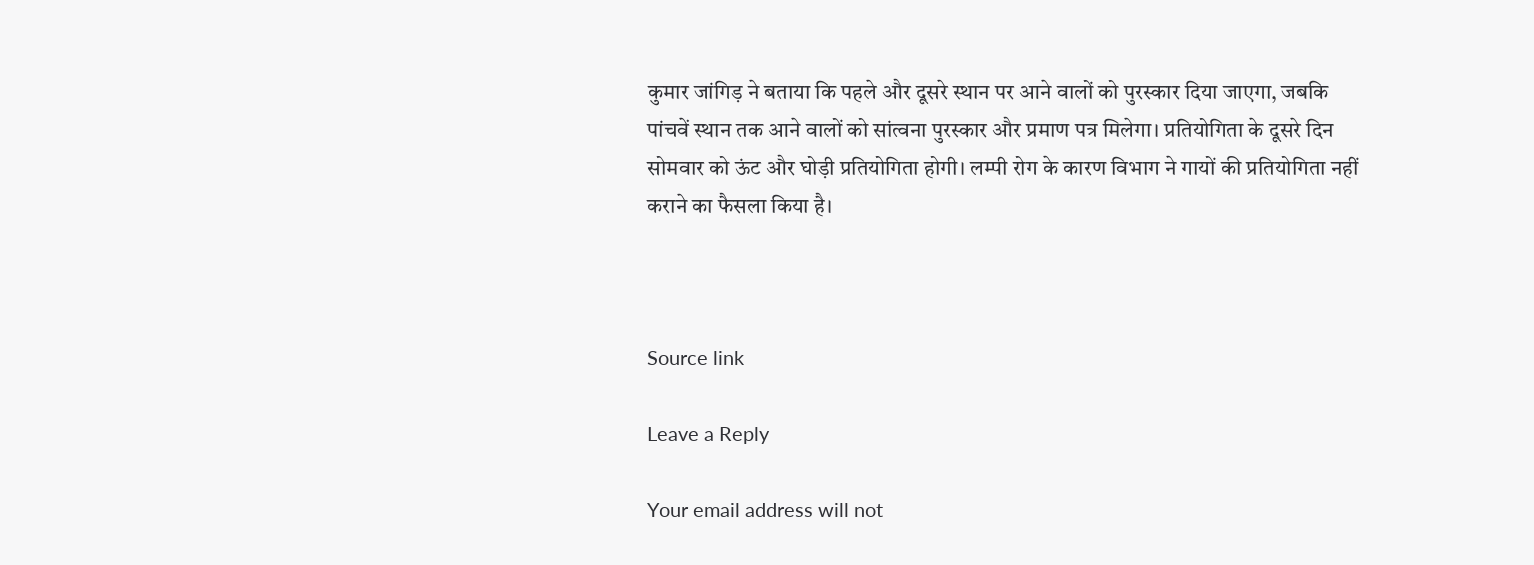कुमार जांगिड़ ने बताया कि पहले और दूसरे स्थान पर आने वालों को पुरस्कार दिया जाएगा, जबकि पांचवें स्थान तक आने वालों को सांत्वना पुरस्कार और प्रमाण पत्र मिलेगा। प्रतियोगिता के दूसरे दिन सोमवार को ऊंट और घोड़ी प्रतियोगिता होगी। लम्पी रोग के कारण विभाग ने गायों की प्रतियोगिता नहीं कराने का फैसला किया है।



Source link

Leave a Reply

Your email address will not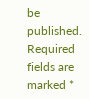be published. Required fields are marked *